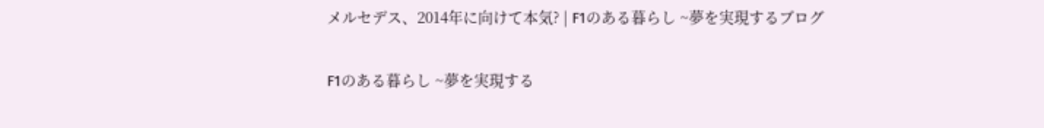メルセデス、2014年に向けて本気? | F1のある暮らし ~夢を実現するブログ

F1のある暮らし ~夢を実現する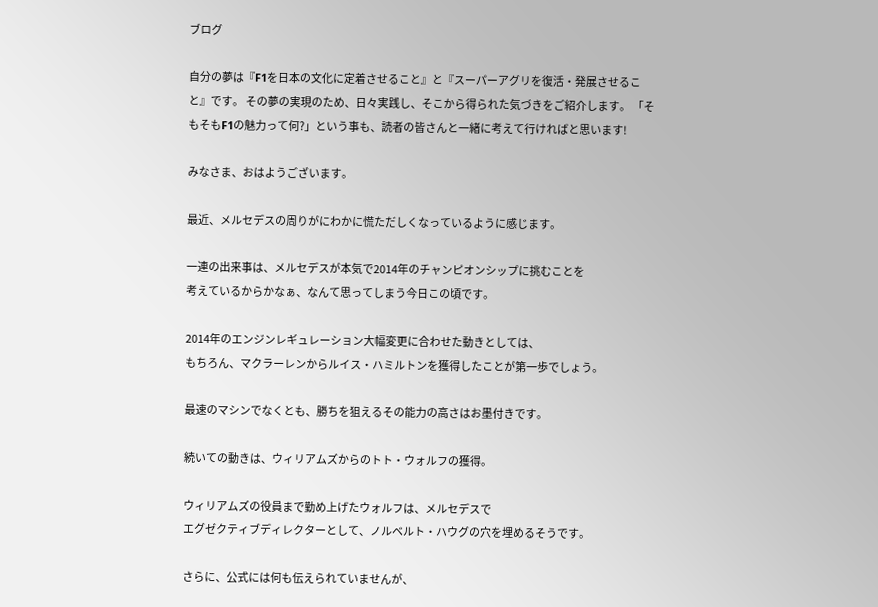ブログ

自分の夢は『F1を日本の文化に定着させること』と『スーパーアグリを復活・発展させること』です。 その夢の実現のため、日々実践し、そこから得られた気づきをご紹介します。 「そもそもF1の魅力って何?」という事も、読者の皆さんと一緒に考えて行ければと思います!

みなさま、おはようございます。

最近、メルセデスの周りがにわかに慌ただしくなっているように感じます。

一連の出来事は、メルセデスが本気で2014年のチャンピオンシップに挑むことを
考えているからかなぁ、なんて思ってしまう今日この頃です。

2014年のエンジンレギュレーション大幅変更に合わせた動きとしては、
もちろん、マクラーレンからルイス・ハミルトンを獲得したことが第一歩でしょう。

最速のマシンでなくとも、勝ちを狙えるその能力の高さはお墨付きです。

続いての動きは、ウィリアムズからのトト・ウォルフの獲得。

ウィリアムズの役員まで勤め上げたウォルフは、メルセデスで
エグゼクティブディレクターとして、ノルベルト・ハウグの穴を埋めるそうです。

さらに、公式には何も伝えられていませんが、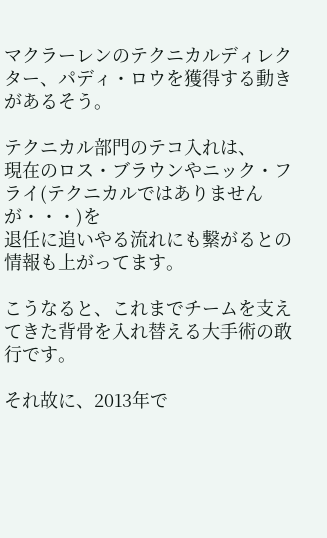マクラーレンのテクニカルディレクター、パディ・ロウを獲得する動きがあるそう。

テクニカル部門のテコ入れは、
現在のロス・ブラウンやニック・フライ(テクニカルではありませんが・・・)を
退任に追いやる流れにも繋がるとの情報も上がってます。

こうなると、これまでチームを支えてきた背骨を入れ替える大手術の敢行です。

それ故に、2013年で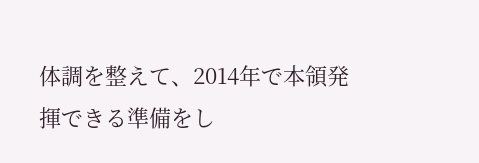体調を整えて、2014年で本領発揮できる準備をし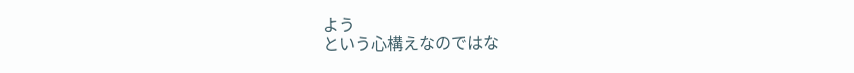よう
という心構えなのではな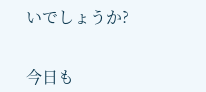いでしょうか?


今日も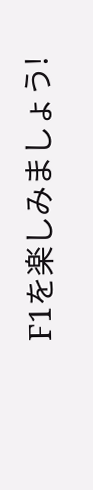F1を楽しみましょう!